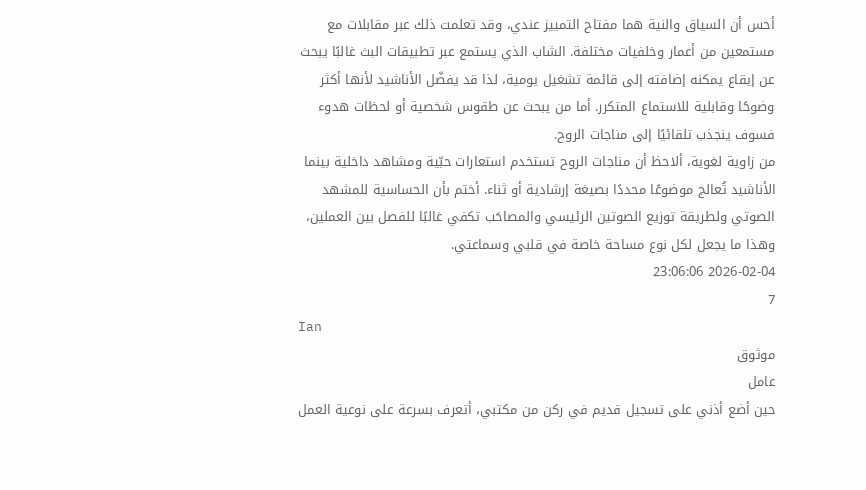أحس أن السياق والنية هما مفتاح التمييز عندي، وقد تعلمت ذلك عبر مقابلات مع مستمعين من أعمار وخلفيات مختلفة. الشاب الذي يستمع عبر تطبيقات البث غالبًا يبحث عن إيقاع يمكنه إضافته إلى قائمة تشغيل يومية، لذا قد يفضّل الأناشيد لأنها أكثر وضوحًا وقابلية للاستماع المتكرر. أما من يبحث عن طقوس شخصية أو لحظات هدوء فسوف ينجذب تلقائيًا إلى مناجات الروح.
من زاوية لغوية، ألاحظ أن مناجات الروح تستخدم استعارات حبّية ومشاهد داخلية بينما الأناشيد تُعالج موضوعًا محددًا بصيغة إرشادية أو ثناء. أختم بأن الحساسية للمشهد الصوتي ولطريقة توزيع الصوتين الرئيسي والمصاحَب تكفي غالبًا للفصل بين العملين، وهذا ما يجعل لكل نوع مساحة خاصة في قلبي وسماعتي.
2026-02-04 23:06:06
7
Ian
موثوق
عامل
حين أضع أذني على تسجيل قديم في ركن من مكتبي، أتعرف بسرعة على نوعية العمل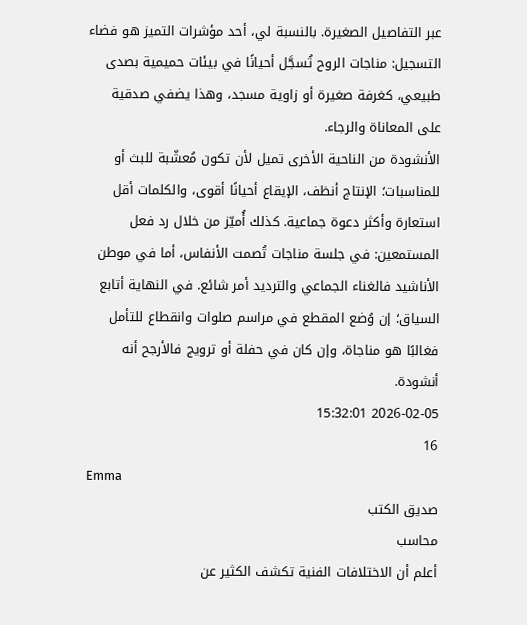عبر التفاصيل الصغيرة. بالنسبة لي، أحد مؤشرات التميز هو فضاء التسجيل: مناجات الروح تُسجَّل أحيانًا في بيئات حميمية بصدى طبيعي، كغرفة صغيرة أو زاوية مسجد، وهذا يضفي صدقية على المعاناة والرجاء.
الأنشودة من الناحية الأخرى تميل لأن تكون مُعشّبة للبث أو للمناسبات؛ الإنتاج أنظف، الإيقاع أحيانًا أقوى، والكلمات أقل استعارة وأكثر دعوة جماعية. كذلك أُميّز من خلال رد فعل المستمعين: في جلسة مناجات تُصمت الأنفاس، أما في موطن الأناشيد فالغناء الجماعي والترديد أمر شائع. في النهاية أتابع السياق؛ إن وُضع المقطع في مراسم صلوات وانقطاع للتأمل فغالبًا هو مناجاة، وإن كان في حفلة أو ترويج فالأرجح أنه أنشودة.
2026-02-05 15:32:01
16
Emma
صديق الكتب
محاسب
أعلم أن الاختلافات الفنية تكشف الكثير عن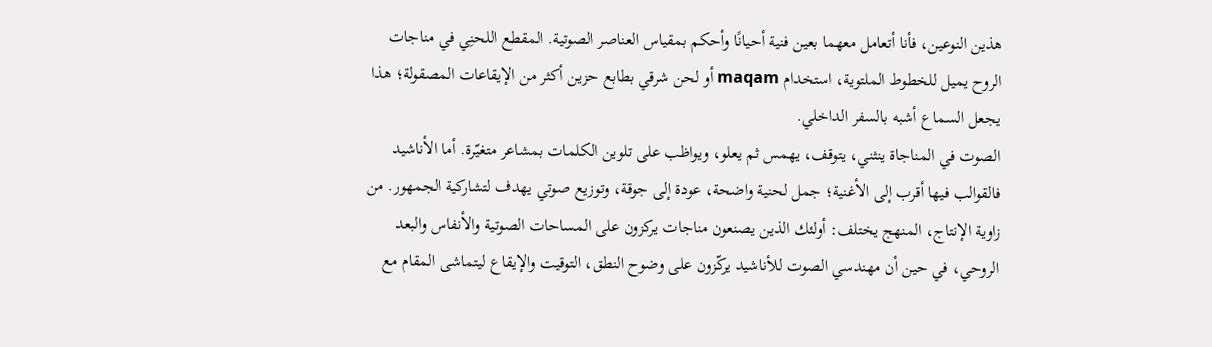هذين النوعين، فأنا أتعامل معهما بعين فنية أحيانًا وأحكم بمقياس العناصر الصوتية. المقطع اللحنِي في مناجات الروح يميل للخطوط الملتوية، استخدام maqam أو لحن شرقي بطابع حزين أكثر من الإيقاعات المصقولة؛ هذا يجعل السماع أشبه بالسفر الداخلي.
الصوت في المناجاة ينثني، يتوقف، يهمس ثم يعلو، ويواظب على تلوين الكلمات بمشاعر متغيّرة. أما الأناشيد فالقوالب فيها أقرب إلى الأغنية؛ جمل لحنية واضحة، عودة إلى جوقة، وتوزيع صوتي يهدف لتشاركية الجمهور. من زاوية الإنتاج، المنهج يختلف: أولئك الذين يصنعون مناجات يركزون على المساحات الصوتية والأنفاس والبعد الروحي، في حين أن مهندسي الصوت للأناشيد يركّزون على وضوح النطق، التوقيت والإيقاع ليتماشى المقام مع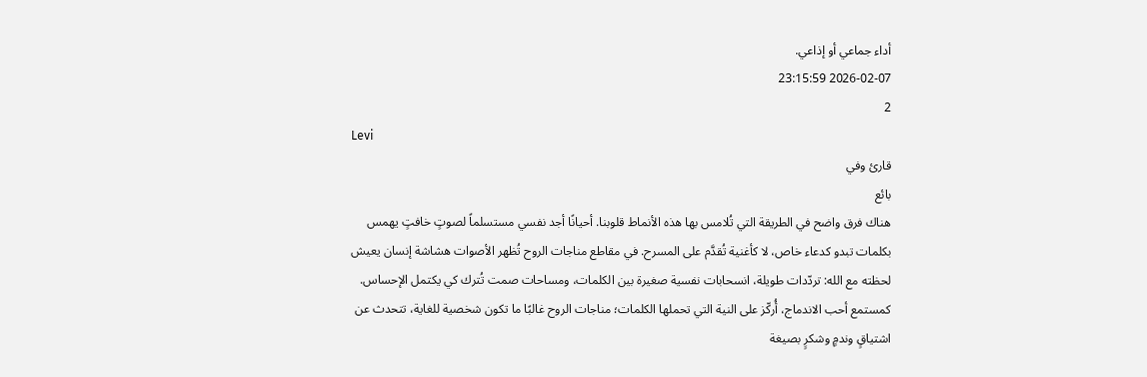أداء جماعي أو إذاعي.
2026-02-07 23:15:59
2
Levi
قارئ وفي
بائع
هناك فرق واضح في الطريقة التي تُلامس بها هذه الأنماط قلوبنا. أحيانًا أجد نفسي مستسلماً لصوتٍ خافتٍ يهمس بكلمات تبدو كدعاء خاص، لا كأغنية تُقدَّم على المسرح. في مقاطع مناجات الروح تُظهر الأصوات هشاشة إنسان يعيش لحظته مع الله: تردّدات طويلة، انسحابات نفسية صغيرة بين الكلمات، ومساحات صمت تُترك كي يكتمل الإحساس.
كمستمع أحب الاندماج، أُركّز على النية التي تحملها الكلمات؛ مناجات الروح غالبًا ما تكون شخصية للغاية، تتحدث عن اشتياقٍ وندمٍ وشكرٍ بصيغة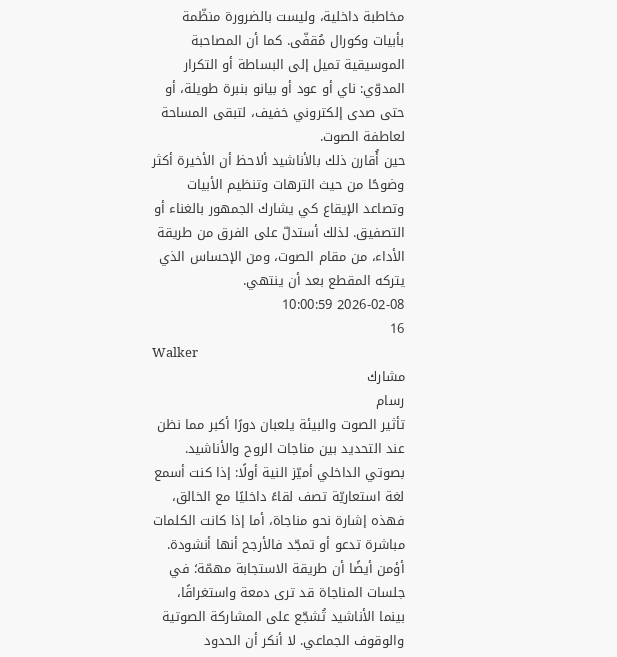مخاطبة داخلية، وليست بالضرورة منظّمة بأبيات وكورال مُقفّى. كما أن المصاحبة الموسيقية تميل إلى البساطة أو التكرار المدوّي: ناي أو عود أو بيانو بنبرة طويلة، أو حتى صدى إلكتروني خفيف، لتبقى المساحة لعاطفة الصوت.
حين أُقارن ذلك بالأناشيد ألاحظ أن الأخيرة أكثر وضوحًا من حيث الترهات وتنظيم الأبيات وتصاعد الإيقاع كي يشارك الجمهور بالغناء أو التصفيق. لذلك أستدلّ على الفرق من طريقة الأداء، من مقام الصوت، ومن الإحساس الذي يتركه المقطع بعد أن ينتهي.
2026-02-08 10:00:59
16
Walker
مشارك
رسام
تأثير الصوت والبيئة يلعبان دورًا أكبر مما نظن عند التحديد بين مناجات الروح والأناشيد. بصوتي الداخلي أميّز النية أولًا: إذا كنت أسمع لغة استعاريّة تصف لقاءً داخليًا مع الخالق، فهذه إشارة نحو مناجاة، أما إذا كانت الكلمات مباشرة تدعو أو تمجّد فالأرجح أنها أنشودة.
أؤمن أيضًا أن طريقة الاستجابة مهمّة؛ في جلسات المناجاة قد ترى دمعة واستغراقًا، بينما الأناشيد تُشجّع على المشاركة الصوتية والوقوف الجماعي. لا أنكر أن الحدود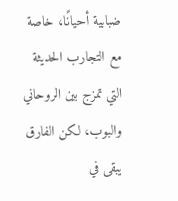ضبابية أحيانًا، خاصة مع التجارب الحديثة التي تمزج بين الروحاني والبوب، لكن الفارق يبقى في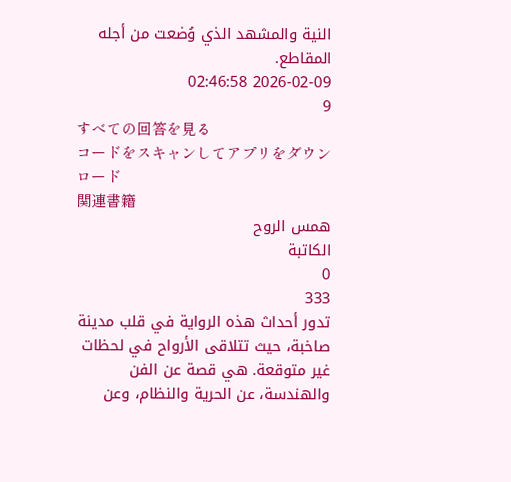النية والمشهد الذي وُضعت من أجله المقاطع.
2026-02-09 02:46:58
9
すべての回答を見る
コードをスキャンしてアプリをダウンロード
関連書籍
همس الروح
الكاتبة
0
333
تدور أحداث هذه الرواية في قلب مدينة صاخبة، حيث تتلاقى الأرواح في لحظات غير متوقعة. هي قصة عن الفن والهندسة، عن الحرية والنظام، وعن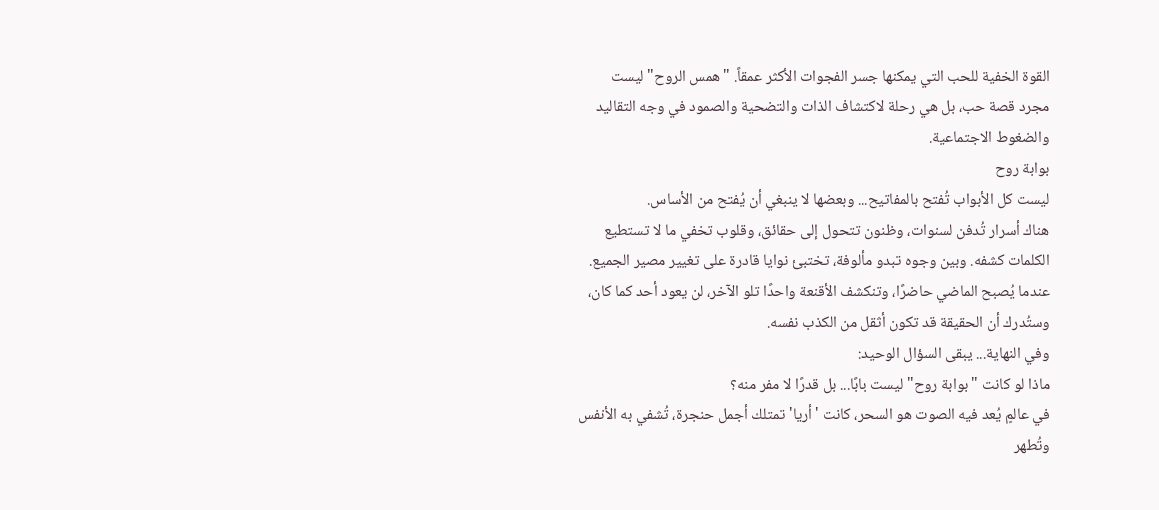القوة الخفية للحب التي يمكنها جسر الفجوات الأكثر عمقاً. "همس الروح" ليست مجرد قصة حب، بل هي رحلة لاكتشاف الذات والتضحية والصمود في وجه التقاليد والضغوط الاجتماعية.
بوابة روح
ليست كل الأبواب تُفتح بالمفاتيح... وبعضها لا ينبغي أن يُفتح من الأساس.
هناك أسرار تُدفن لسنوات، وظنون تتحول إلى حقائق، وقلوب تخفي ما لا تستطيع الكلمات كشفه. وبين وجوه تبدو مألوفة، تختبئ نوايا قادرة على تغيير مصير الجميع.
عندما يُصبح الماضي حاضرًا، وتنكشف الأقنعة واحدًا تلو الآخر، لن يعود أحد كما كان، وستُدرك أن الحقيقة قد تكون أثقل من الكذب نفسه.
وفي النهاية... يبقى السؤال الوحيد:
ماذا لو كانت "بوابة روح" ليست بابًا... بل قدرًا لا مفر منه؟
في عالمٍ يُعد فيه الصوت هو السحر، كانت 'أريا' تمتلك أجمل حنجرة، تُشفي به الأنفس وتُطهر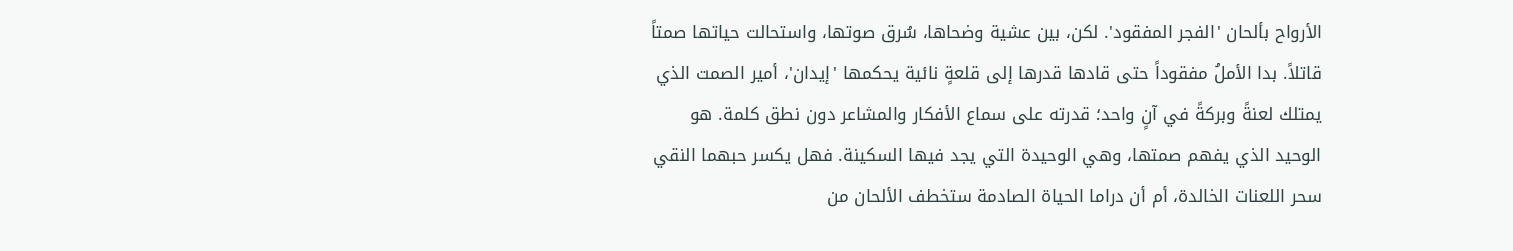الأرواح بألحان 'الفجر المفقود'. لكن، بين عشية وضحاها، سُرق صوتها، واستحالت حياتها صمتاً قاتلاً. بدا الأملُ مفقوداً حتى قادها قدرها إلى قلعةٍ نائية يحكمها 'إيدان'، أمير الصمت الذي يمتلك لعنةً وبركةً في آنٍ واحد؛ قدرته على سماع الأفكار والمشاعر دون نطق كلمة. هو الوحيد الذي يفهم صمتها، وهي الوحيدة التي يجد فيها السكينة. فهل يكسر حبهما النقي سحر اللعنات الخالدة، أم أن دراما الحياة الصادمة ستخطف الألحان من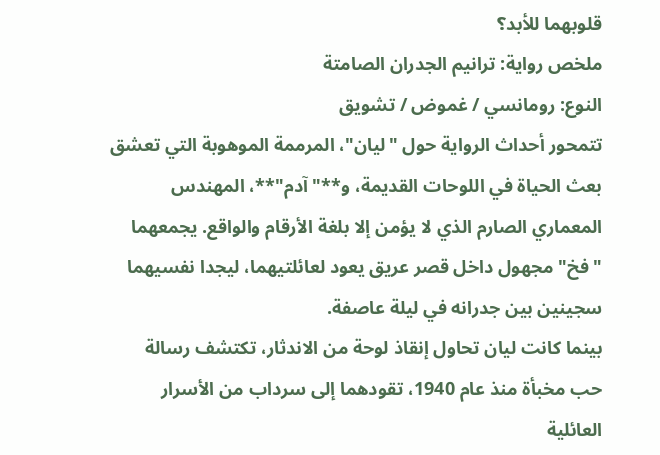قلوبهما للأبد؟
ملخص رواية: ترانيم الجدران الصامتة
النوع: رومانسي / غموض / تشويق
تتمحور أحداث الرواية حول "ليان"، المرممة الموهوبة التي تعشق بعث الحياة في اللوحات القديمة، و**"آدم"**، المهندس المعماري الصارم الذي لا يؤمن إلا بلغة الأرقام والواقع. يجمعهما "فخ" مجهول داخل قصر عريق يعود لعائلتيهما، ليجدا نفسيهما سجينين بين جدرانه في ليلة عاصفة.
بينما كانت ليان تحاول إنقاذ لوحة من الاندثار، تكتشف رسالة حب مخبأة منذ عام 1940، تقودهما إلى سرداب من الأسرار العائلية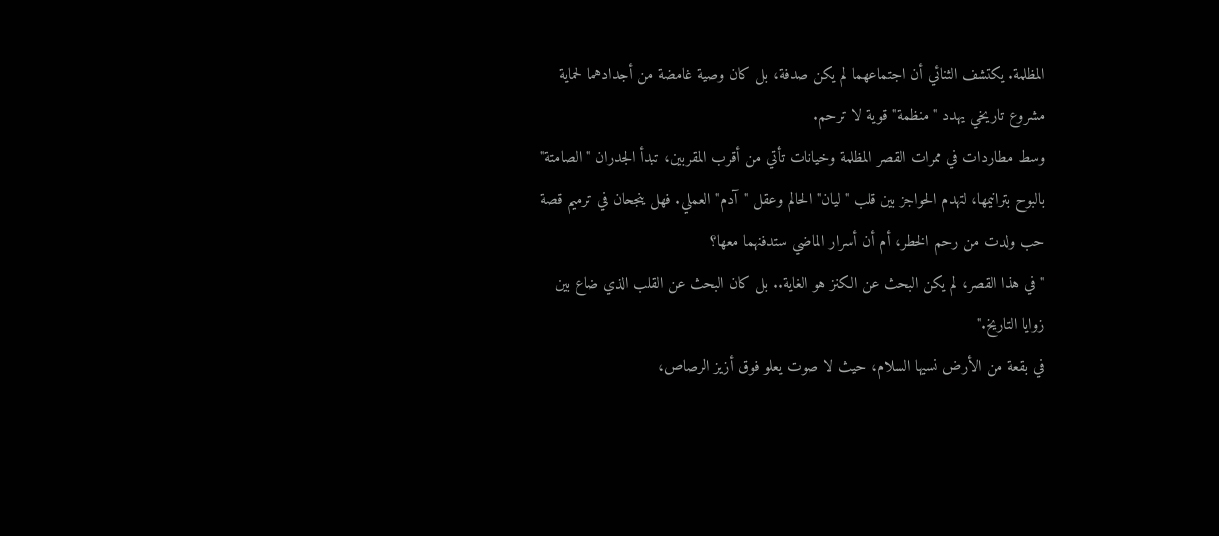المظلمة. يكتشف الثنائي أن اجتماعهما لم يكن صدفة، بل كان وصية غامضة من أجدادهما لحماية مشروع تاريخي يهدد "منظمة" قوية لا ترحم.
وسط مطاردات في ممرات القصر المظلمة وخيانات تأتي من أقرب المقربين، تبدأ الجدران "الصامتة" بالبوح بترانيمها، لتهدم الحواجز بين قلب "ليان" الحالم وعقل "آدم" العملي. فهل ينجحان في ترميم قصة حب ولدت من رحم الخطر، أم أن أسرار الماضي ستدفنهما معها؟
"في هذا القصر، لم يكن البحث عن الكنز هو الغاية.. بل كان البحث عن القلب الذي ضاع بين زوايا التاريخ."
في بقعة من الأرض نسيها السلام، حيث لا صوت يعلو فوق أزيز الرصاص،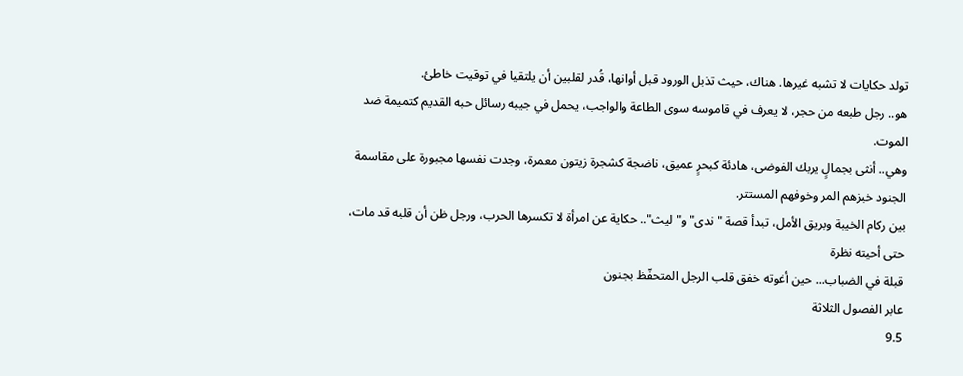تولد حكايات لا تشبه غيرها. هناك، حيث تذبل الورود قبل أوانها، قُدر لقلبين أن يلتقيا في توقيت خاطئ.
هو.. رجل طبعه من حجر، لا يعرف في قاموسه سوى الطاعة والواجب، يحمل في جيبه رسائل حبه القديم كتميمة ضد الموت.
وهي.. أنثى بجمالٍ يربك الفوضى، هادئة كبحرٍ عميق، ناضجة كشجرة زيتون معمرة، وجدت نفسها مجبورة على مقاسمة الجنود خبزهم المر وخوفهم المستتر.
بين ركام الخيبة وبريق الأمل، تبدأ قصة "ندى" و"ليث".. حكاية عن امرأة لا تكسرها الحرب، ورجل ظن أن قلبه قد مات، حتى أحيته نظرة
قبلة في الضباب... حين أغوته خفق قلب الرجل المتحفّظ بجنون
عابر الفصول الثلاثة
9.5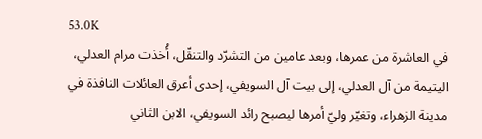53.0K
في العاشرة من عمرها، وبعد عامين من التشرّد والتنقّل، أُخذت مرام العدلي، اليتيمة من آل العدلي، إلى بيت آل السويفي، إحدى أعرق العائلات النافذة في مدينة الزهراء، وتغيّر وليّ أمرها ليصبح رائد السويفي، الابن الثاني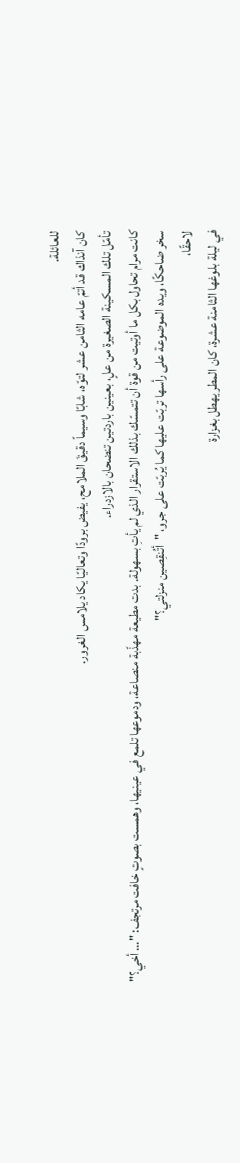للعائلة.
كان آنذاك قد أتمّ عامه الثامن عشر لتوّه، شابًا وسيماً دقيقَ الملامح، يفيض برودًا وتعاليًا يكاد يلامس الغرور.
تأمّل تلك المسكينة الصغيرة من علٍ، بعينين باردتين تنضحان بالازدراء.
كانت مرام تحاول بكل ما أوتيت من قوة أن تتمسّك بذلك الاستقرار الذي لم يأتِ بسهولة. بدت مطيعة مهذّبة منصاعة، ودموعها تلمع في عينيها، وهمست بصوتٍ خافت مرتجف: "… أخي؟"
سخر ضاحكًا، ويده الموضوعة على رأسها تربّت عليها كما يُربّت على جرو، "أتُنقِصين منزلتي؟"
لاحقًا،
في ليلة بلوغها الثامنة عشرة، كان المطر يهطل بغزارة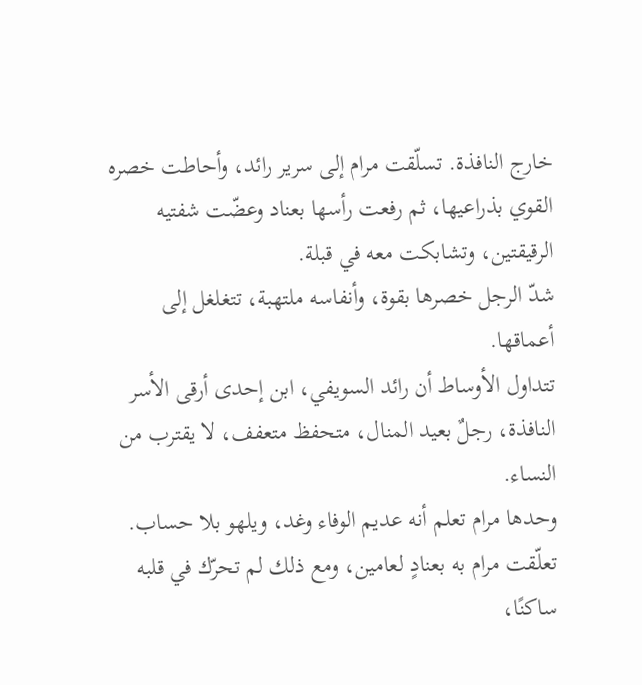خارج النافذة. تسلّقت مرام إلى سرير رائد، وأحاطت خصره القوي بذراعيها، ثم رفعت رأسها بعناد وعضّت شفتيه الرقيقتين، وتشابكت معه في قبلة.
شدّ الرجل خصرها بقوة، وأنفاسه ملتهبة، تتغلغل إلى أعماقها.
تتداول الأوساط أن رائد السويفي، ابن إحدى أرقى الأسر النافذة، رجلٌ بعيد المنال، متحفظ متعفف، لا يقترب من النساء.
وحدها مرام تعلم أنه عديم الوفاء وغد، ويلهو بلا حساب.
تعلّقت مرام به بعنادٍ لعامين، ومع ذلك لم تحرّك في قلبه ساكنًا،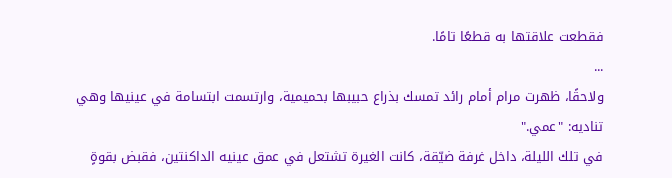فقطعت علاقتها به قطعًا تامًا.
...
ولاحقًا، ظهرت مرام أمام رائد تمسك بذراع حبيبها بحميمية، وارتسمت ابتسامة في عينيها وهي تناديه: "عمي."
في تلك الليلة، داخل غرفة ضيّقة، كانت الغيرة تشتعل في عمق عينيه الداكنتين، فقبض بقوةٍ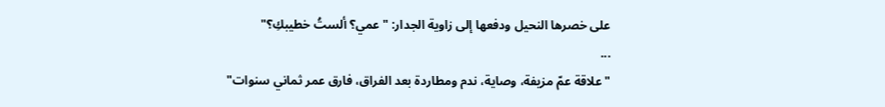على خصرها النحيل ودفعها إلى زاوية الجدار: "عمي؟ ألستُ خطيبكِ؟"
...
"علاقة عمّ مزيفة، وصاية، ندم ومطاردة بعد الفراق، فارق عمر ثماني سنوات"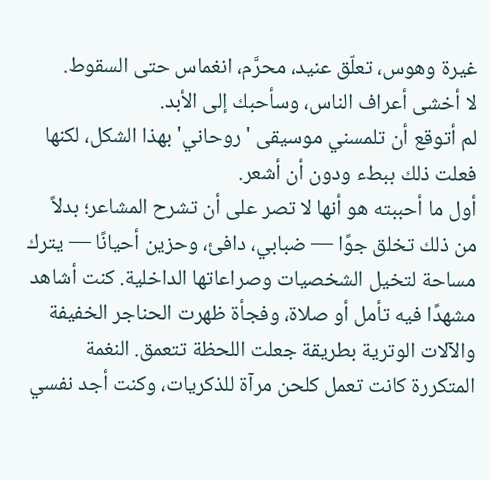غيرة وهوس، تعلّق عنيد، محرَّم، انغماس حتى السقوط.
لا أخشى أعراف الناس، وسأحبك إلى الأبد.
لم أتوقع أن تلمسني موسيقى 'روحاني' بهذا الشكل، لكنها فعلت ذلك ببطء ودون أن أشعر.
أول ما أحببته هو أنها لا تصر على أن تشرح المشاعر؛ بدلاً من ذلك تخلق جوًا — ضبابي، دافئ، وحزين أحيانًا — يترك مساحة لتخيل الشخصيات وصراعاتها الداخلية. كنت أشاهد مشهدًا فيه تأمل أو صلاة، وفجأة ظهرت الحناجر الخفيفة والآلات الوترية بطريقة جعلت اللحظة تتعمق. النغمة المتكررة كانت تعمل كلحن مرآة للذكريات، وكنت أجد نفسي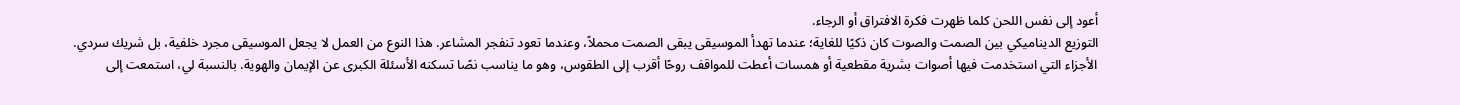أعود إلى نفس اللحن كلما ظهرت فكرة الافتراق أو الرجاء.
التوزيع الديناميكي بين الصمت والصوت كان ذكيًا للغاية؛ عندما تهدأ الموسيقى يبقى الصمت محملاً، وعندما تعود تنفجر المشاعر. هذا النوع من العمل لا يجعل الموسيقى مجرد خلفية، بل شريك سردي. الأجزاء التي استخدمت فيها أصوات بشرية مقطعية أو همسات أعطت للمواقف روحًا أقرب إلى الطقوس، وهو ما يناسب نصًا تسكنه الأسئلة الكبرى عن الإيمان والهوية. بالنسبة لي، استمعت إلى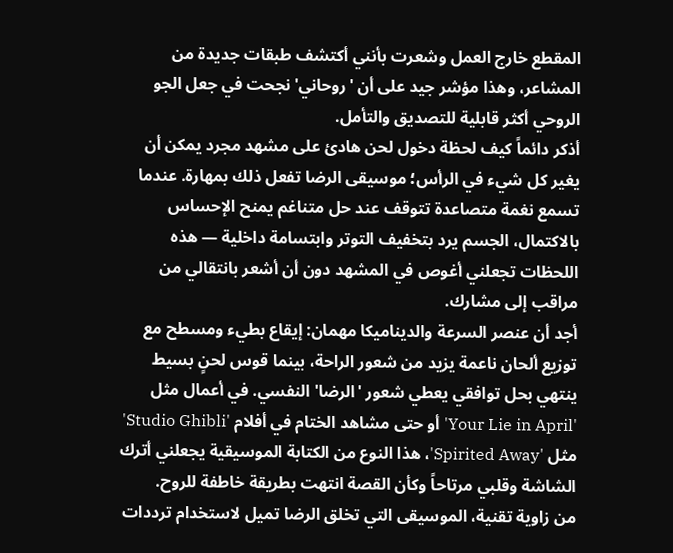المقطع خارج العمل وشعرت بأنني أكتشف طبقات جديدة من المشاعر، وهذا مؤشر جيد على أن 'روحاني' نجحت في جعل الجو الروحي أكثر قابلية للتصديق والتأمل.
أذكر دائماً كيف لحظة دخول لحن هادئ على مشهد مجرد يمكن أن يغير كل شيء في الرأس؛ موسيقى الرضا تفعل ذلك بمهارة. عندما تسمع نغمة متصاعدة تتوقف عند حل متناغم يمنح الإحساس بالاكتمال، الجسم يرد بتخفيف التوتر وابتسامة داخلية — هذه اللحظات تجعلني أغوص في المشهد دون أن أشعر بانتقالي من مراقب إلى مشارك.
أجد أن عنصر السرعة والديناميكا مهمان: إيقاع بطيء ومسطح مع توزيع ألحان ناعمة يزيد من شعور الراحة، بينما قوس لحنٍ بسيط ينتهي بحل توافقي يعطي شعور 'الرضا' النفسي. في أعمال مثل 'Your Lie in April' أو حتى مشاهد الختام في أفلام 'Studio Ghibli' مثل 'Spirited Away'، هذا النوع من الكتابة الموسيقية يجعلني أترك الشاشة وقلبي مرتاحاً وكأن القصة انتهت بطريقة خاطفة للروح.
من زاوية تقنية، الموسيقى التي تخلق الرضا تميل لاستخدام ترددات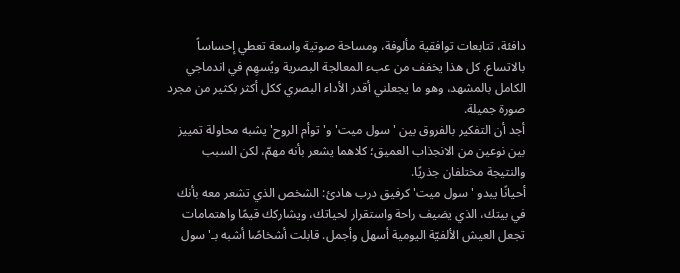دافئة، تتابعات توافقية مألوفة، ومساحة صوتية واسعة تعطي إحساساً بالاتساع. كل هذا يخفف من عبء المعالجة البصرية ويُسهِم في اندماجي الكامل بالمشهد، وهو ما يجعلني أقدر الأداء البصري ككل أكثر بكثير من مجرد صورة جميلة.
أجد أن التفكير بالفروق بين 'سول ميت' و'توأم الروح' يشبه محاولة تمييز بين نوعين من الانجذاب العميق؛ كلاهما يشعر بأنه مهمّ، لكن السبب والنتيجة مختلفان جذريًا.
أحيانًا يبدو 'سول ميت' كرفيق درب هادئ: الشخص الذي تشعر معه بأنك في بيتك، الذي يضيف راحة واستقرار لحياتك، ويشاركك قيمًا واهتمامات تجعل العيش الألفيّة اليومية أسهل وأجمل. قابلت أشخاصًا أشبه بـ'سول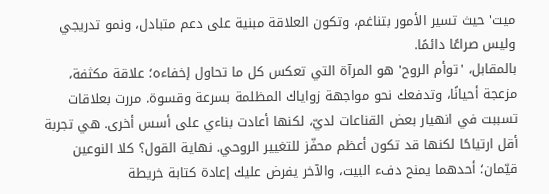ميت' حيث تسير الأمور بتناغم، وتكون العلاقة مبنية على دعم متبادل، ونمو تدريجي وليس صراعًا دائمًا.
بالمقابل، 'توأم الروح' هو المرآة التي تعكس كل ما تحاول إخفاءه؛ علاقة مكثفة، مزعجة أحيانًا، وتدفعك نحو مواجهة زواياك المظلمة بسرعة وقسوة. مررت بعلاقات تسببت في انهيار بعض القناعات لديّ، لكنها أعادت بناءي على أسس أخرى. هي تجربة أقل ارتياحًا لكنها قد تكون أعظم محفّز للتغيير الروحي. نهاية القول؟ كلا النوعين قيّمان؛ أحدهما يمنح دفء البيت، والآخر يفرض عليك إعادة كتابة خريطة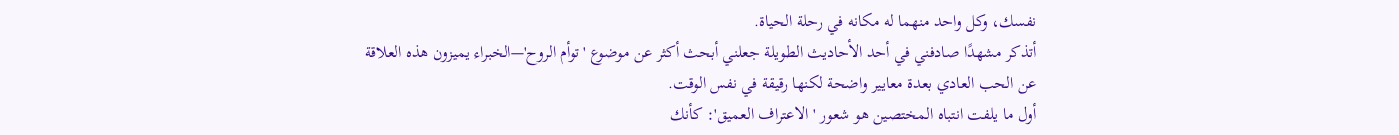نفسك، وكل واحد منهما له مكانه في رحلة الحياة.
أتذكر مشهدًا صادفني في أحد الأحاديث الطويلة جعلني أبحث أكثر عن موضوع 'توأم الروح'—الخبراء يميزون هذه العلاقة عن الحب العادي بعدة معايير واضحة لكنها رقيقة في نفس الوقت.
أول ما يلفت انتباه المختصين هو شعور 'الاعتراف العميق': كأنك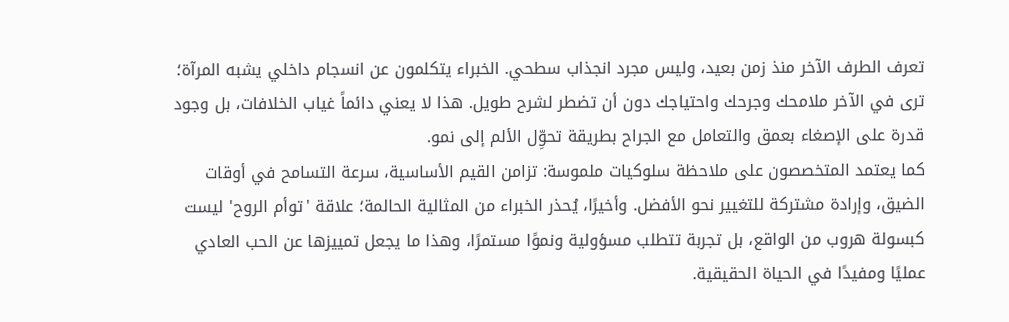تعرف الطرف الآخر منذ زمن بعيد، وليس مجرد انجذاب سطحي. الخبراء يتكلمون عن انسجام داخلي يشبه المرآة؛ ترى في الآخر ملامحك وجرحك واحتياجك دون أن تضطر لشرح طويل. هذا لا يعني دائماً غياب الخلافات، بل وجود قدرة على الإصغاء بعمق والتعامل مع الجراح بطريقة تحوِّل الألم إلى نمو.
كما يعتمد المتخصصون على ملاحظة سلوكيات ملموسة: تزامن القيم الأساسية، سرعة التسامح في أوقات الضيق، وإرادة مشتركة للتغيير نحو الأفضل. وأخيرًا، يُحذر الخبراء من المثالية الحالمة؛ علاقة 'توأم الروح' ليست كبسولة هروب من الواقع، بل تجربة تتطلب مسؤولية ونموًا مستمرًا، وهذا ما يجعل تمييزها عن الحب العادي عمليًا ومفيدًا في الحياة الحقيقية.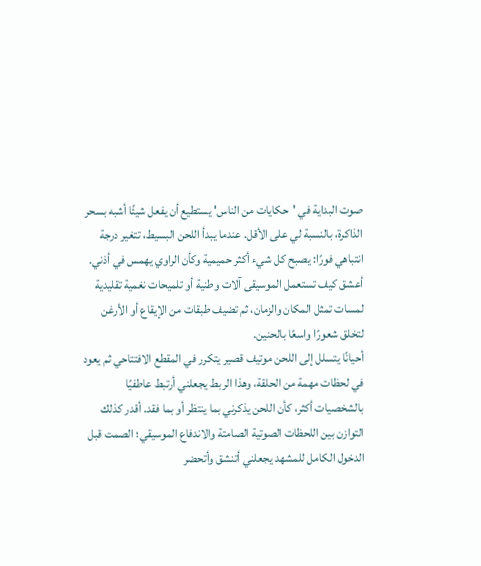صوت البداية في 'حكايات من الناس' يستطيع أن يفعل شيئًا أشبه بسحر الذاكرة، بالنسبة لي على الأقل. عندما يبدأ اللحن البسيط، تتغير درجة انتباهي فورًا: يصبح كل شيء أكثر حميمية وكأن الراوي يهمس في أذني. أعشق كيف تستعمل الموسيقى آلات وطنية أو تلميحات نغمية تقليدية لمسات تمثل المكان والزمان، ثم تضيف طبقات من الإيقاع أو الأرغن لتخلق شعورًا واسعًا بالحنين.
أحيانًا يتسلل إلى اللحن موتيف قصير يتكرر في المقطع الافتتاحي ثم يعود في لحظات مهمة من الحلقة، وهذا الربط يجعلني أرتبط عاطفيًا بالشخصيات أكثر، كأن اللحن يذكرني بما ينتظر أو بما فقد. أقدر كذلك التوازن بين اللحظات الصوتية الصامتة والاندفاع الموسيقي؛ الصمت قبل الدخول الكامل للمشهد يجعلني أتنشق وأتحضر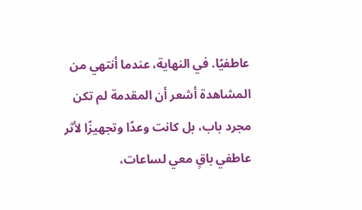عاطفيًا. في النهاية، عندما أنتهي من المشاهدة أشعر أن المقدمة لم تكن مجرد باب، بل كانت وعدًا وتجهيزًا لأثر عاطفي باقٍ معي لساعات،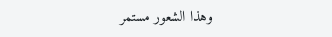وهذا الشعور مستمر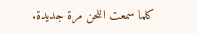كلما سمعت اللحن مرة جديدة.